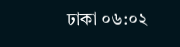ঢাকা ০৬:০২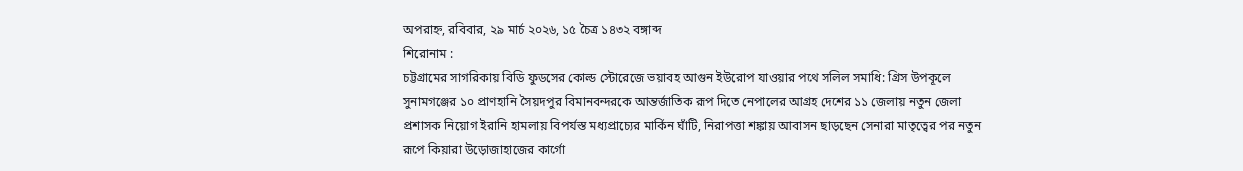অপরাহ্ন, রবিবার, ২৯ মার্চ ২০২৬, ১৫ চৈত্র ১৪৩২ বঙ্গাব্দ
শিরোনাম :
চট্টগ্রামের সাগরিকায় বিডি ফুডসের কোল্ড স্টোরেজে ভয়াবহ আগুন ইউরোপ যাওয়ার পথে সলিল সমাধি: গ্রিস উপকূলে সুনামগঞ্জের ১০ প্রাণহানি সৈয়দপুর বিমানবন্দরকে আন্তর্জাতিক রূপ দিতে নেপালের আগ্রহ দেশের ১১ জেলায় নতুন জেলা প্রশাসক নিয়োগ ইরানি হামলায় বিপর্যস্ত মধ্যপ্রাচ্যের মার্কিন ঘাঁটি, নিরাপত্তা শঙ্কায় আবাসন ছাড়ছেন সেনারা মাতৃত্বের পর নতুন রূপে কিয়ারা উড়োজাহাজের কার্গো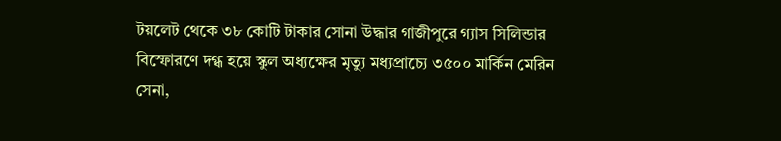টয়লেট থেকে ৩৮ কোটি টাকার সোনা উদ্ধার গাজীপুরে গ্যাস সিলিন্ডার বিস্ফোরণে দগ্ধ হয়ে স্কুল অধ্যক্ষের মৃত্যু মধ্যপ্রাচ্যে ৩৫০০ মার্কিন মেরিন সেনা,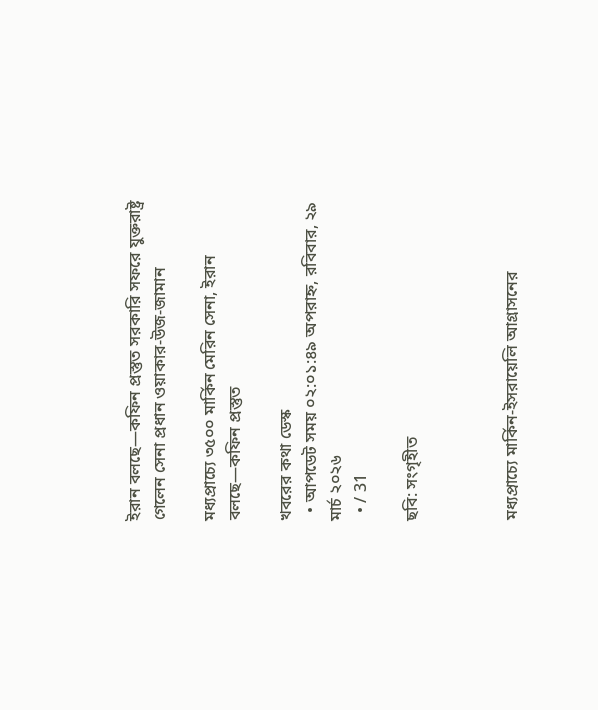ইরান বলছে—কফিন প্রস্তুত সরকারি সফরে যুক্তরাষ্ট্র গেলেন সেনা প্রধান ওয়াকার-উজ-জামান

মধ্যপ্রাচ্যে ৩৫০০ মার্কিন মেরিন সেনা, ইরান বলছে—কফিন প্রস্তুত

খবরের কথা ডেস্ক
  • আপডেট সময় ০২:০১:৪৯ অপরাহ্ন, রবিবার, ২৯ মার্চ ২০২৬
  • / 31

ছবি: সংগৃহীত



মধ্যপ্রাচ্যে মার্কিন-ইসরায়েলি আগ্রাসনের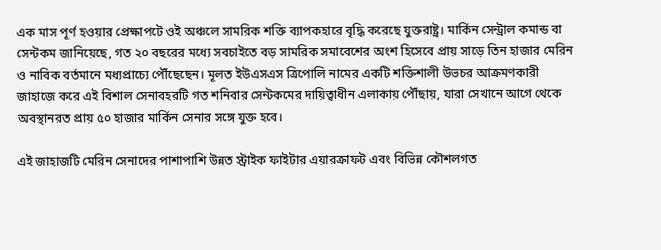এক মাস পূর্ণ হওয়ার প্রেক্ষাপটে ওই অঞ্চলে সামরিক শক্তি ব্যাপকহারে বৃদ্ধি করেছে যুক্তরাষ্ট্র। মার্কিন সেন্ট্রাল কমান্ড বা সেন্টকম জানিয়েছে, গত ২০ বছরের মধ্যে সবচাইতে বড় সামরিক সমাবেশের অংশ হিসেবে প্রায় সাড়ে তিন হাজার মেরিন ও নাবিক বর্তমানে মধ্যপ্রাচ্যে পৌঁছেছেন। মূলত ইউএসএস ত্রিপোলি নামের একটি শক্তিশালী উভচর আক্রমণকারী জাহাজে করে এই বিশাল সেনাবহরটি গত শনিবার সেন্টকমের দায়িত্বাধীন এলাকায় পৌঁছায়, যারা সেখানে আগে থেকে অবস্থানরত প্রায় ৫০ হাজার মার্কিন সেনার সঙ্গে যুক্ত হবে।

এই জাহাজটি মেরিন সেনাদের পাশাপাশি উন্নত স্ট্রাইক ফাইটার এয়ারক্রাফট এবং বিভিন্ন কৌশলগত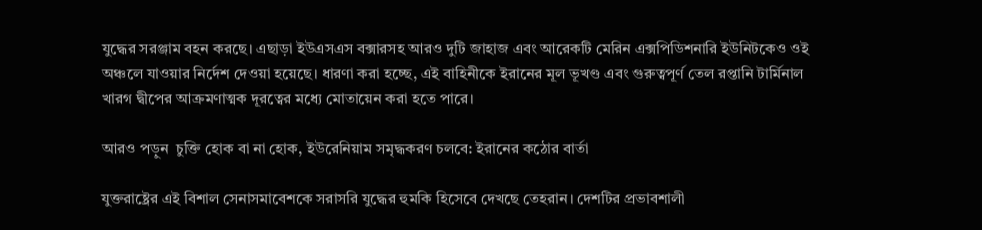যুদ্ধের সরঞ্জাম বহন করছে। এছাড়া ইউএসএস বক্সারসহ আরও দুটি জাহাজ এবং আরেকটি মেরিন এক্সপিডিশনারি ইউনিটকেও ওই অঞ্চলে যাওয়ার নির্দেশ দেওয়া হয়েছে। ধারণা করা হচ্ছে, এই বাহিনীকে ইরানের মূল ভূখণ্ড এবং গুরুত্বপূর্ণ তেল রপ্তানি টার্মিনাল খারগ দ্বীপের আক্রমণাত্মক দূরত্বের মধ্যে মোতায়েন করা হতে পারে।

আরও পড়ুন  চুক্তি হোক বা না হোক, ইউরেনিয়াম সমৃদ্ধকরণ চলবে: ইরানের কঠোর বার্তা

যুক্তরাষ্ট্রের এই বিশাল সেনাসমাবেশকে সরাসরি যুদ্ধের হুমকি হিসেবে দেখছে তেহরান। দেশটির প্রভাবশালী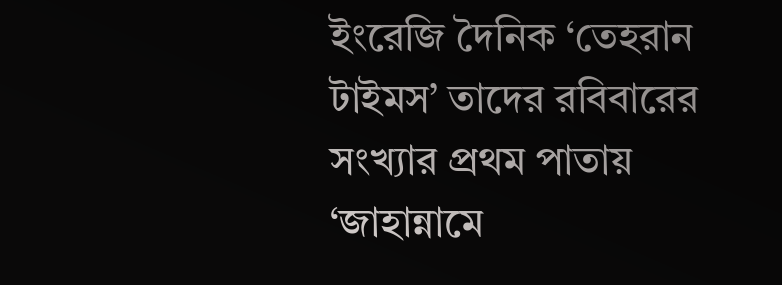ইংরেজি দৈনিক ‘তেহরান টাইমস’ তাদের রবিবারের সংখ্যার প্রথম পাতায় ‘জাহান্নামে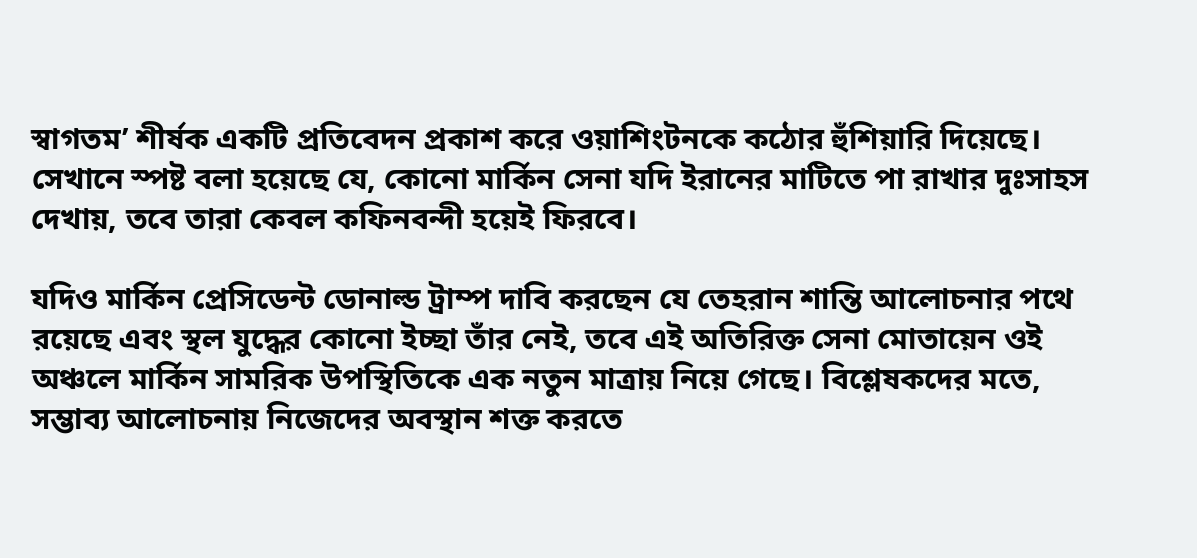স্বাগতম’ শীর্ষক একটি প্রতিবেদন প্রকাশ করে ওয়াশিংটনকে কঠোর হুঁশিয়ারি দিয়েছে। সেখানে স্পষ্ট বলা হয়েছে যে, কোনো মার্কিন সেনা যদি ইরানের মাটিতে পা রাখার দুঃসাহস দেখায়, তবে তারা কেবল কফিনবন্দী হয়েই ফিরবে।

যদিও মার্কিন প্রেসিডেন্ট ডোনাল্ড ট্রাম্প দাবি করছেন যে তেহরান শান্তি আলোচনার পথে রয়েছে এবং স্থল যুদ্ধের কোনো ইচ্ছা তাঁর নেই, তবে এই অতিরিক্ত সেনা মোতায়েন ওই অঞ্চলে মার্কিন সামরিক উপস্থিতিকে এক নতুন মাত্রায় নিয়ে গেছে। বিশ্লেষকদের মতে, সম্ভাব্য আলোচনায় নিজেদের অবস্থান শক্ত করতে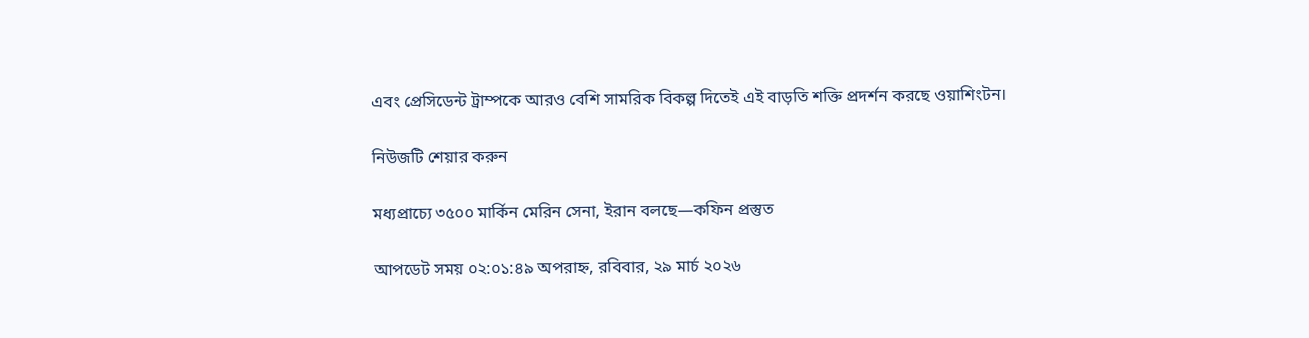এবং প্রেসিডেন্ট ট্রাম্পকে আরও বেশি সামরিক বিকল্প দিতেই এই বাড়তি শক্তি প্রদর্শন করছে ওয়াশিংটন।

নিউজটি শেয়ার করুন

মধ্যপ্রাচ্যে ৩৫০০ মার্কিন মেরিন সেনা, ইরান বলছে—কফিন প্রস্তুত

আপডেট সময় ০২:০১:৪৯ অপরাহ্ন, রবিবার, ২৯ মার্চ ২০২৬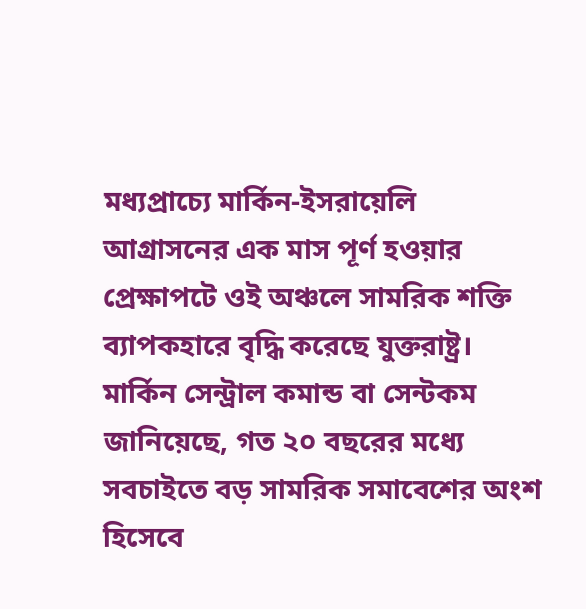মধ্যপ্রাচ্যে মার্কিন-ইসরায়েলি আগ্রাসনের এক মাস পূর্ণ হওয়ার প্রেক্ষাপটে ওই অঞ্চলে সামরিক শক্তি ব্যাপকহারে বৃদ্ধি করেছে যুক্তরাষ্ট্র। মার্কিন সেন্ট্রাল কমান্ড বা সেন্টকম জানিয়েছে, গত ২০ বছরের মধ্যে সবচাইতে বড় সামরিক সমাবেশের অংশ হিসেবে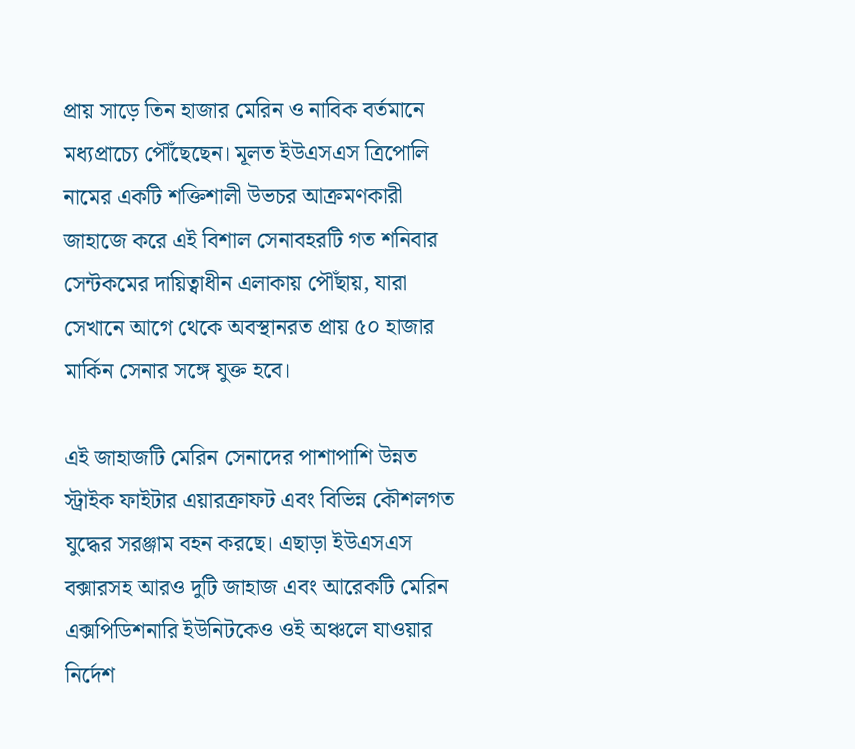প্রায় সাড়ে তিন হাজার মেরিন ও নাবিক বর্তমানে মধ্যপ্রাচ্যে পৌঁছেছেন। মূলত ইউএসএস ত্রিপোলি নামের একটি শক্তিশালী উভচর আক্রমণকারী জাহাজে করে এই বিশাল সেনাবহরটি গত শনিবার সেন্টকমের দায়িত্বাধীন এলাকায় পৌঁছায়, যারা সেখানে আগে থেকে অবস্থানরত প্রায় ৫০ হাজার মার্কিন সেনার সঙ্গে যুক্ত হবে।

এই জাহাজটি মেরিন সেনাদের পাশাপাশি উন্নত স্ট্রাইক ফাইটার এয়ারক্রাফট এবং বিভিন্ন কৌশলগত যুদ্ধের সরঞ্জাম বহন করছে। এছাড়া ইউএসএস বক্সারসহ আরও দুটি জাহাজ এবং আরেকটি মেরিন এক্সপিডিশনারি ইউনিটকেও ওই অঞ্চলে যাওয়ার নির্দেশ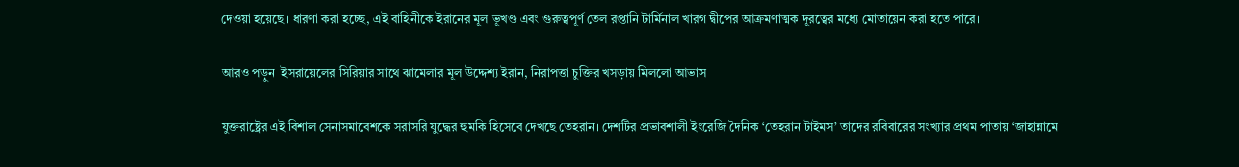দেওয়া হয়েছে। ধারণা করা হচ্ছে, এই বাহিনীকে ইরানের মূল ভূখণ্ড এবং গুরুত্বপূর্ণ তেল রপ্তানি টার্মিনাল খারগ দ্বীপের আক্রমণাত্মক দূরত্বের মধ্যে মোতায়েন করা হতে পারে।

আরও পড়ুন  ইসরায়েলের সিরিয়ার সাথে ঝামেলার মূল উদ্দেশ্য ইরান, নিরাপত্তা চুক্তির খসড়ায় মিললো আভাস

যুক্তরাষ্ট্রের এই বিশাল সেনাসমাবেশকে সরাসরি যুদ্ধের হুমকি হিসেবে দেখছে তেহরান। দেশটির প্রভাবশালী ইংরেজি দৈনিক ‘তেহরান টাইমস’ তাদের রবিবারের সংখ্যার প্রথম পাতায় ‘জাহান্নামে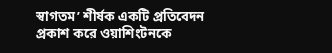স্বাগতম’ শীর্ষক একটি প্রতিবেদন প্রকাশ করে ওয়াশিংটনকে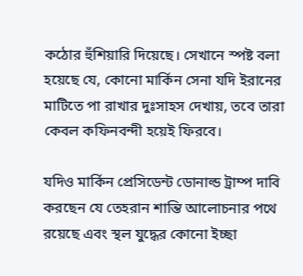কঠোর হুঁশিয়ারি দিয়েছে। সেখানে স্পষ্ট বলা হয়েছে যে, কোনো মার্কিন সেনা যদি ইরানের মাটিতে পা রাখার দুঃসাহস দেখায়, তবে তারা কেবল কফিনবন্দী হয়েই ফিরবে।

যদিও মার্কিন প্রেসিডেন্ট ডোনাল্ড ট্রাম্প দাবি করছেন যে তেহরান শান্তি আলোচনার পথে রয়েছে এবং স্থল যুদ্ধের কোনো ইচ্ছা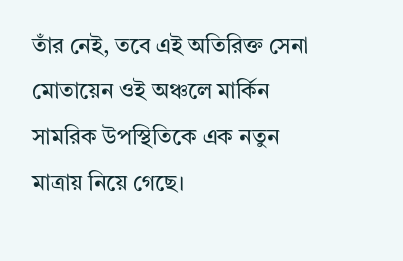তাঁর নেই, তবে এই অতিরিক্ত সেনা মোতায়েন ওই অঞ্চলে মার্কিন সামরিক উপস্থিতিকে এক নতুন মাত্রায় নিয়ে গেছে।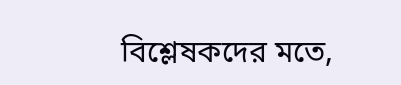বিশ্লেষকদের মতে,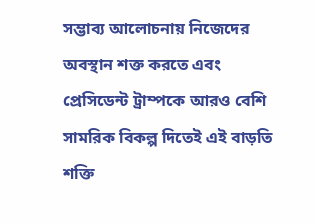সম্ভাব্য আলোচনায় নিজেদের অবস্থান শক্ত করতে এবং প্রেসিডেন্ট ট্রাম্পকে আরও বেশি সামরিক বিকল্প দিতেই এই বাড়তি শক্তি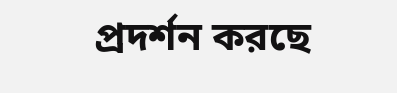প্রদর্শন করছে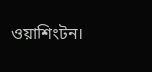ওয়াশিংটন।